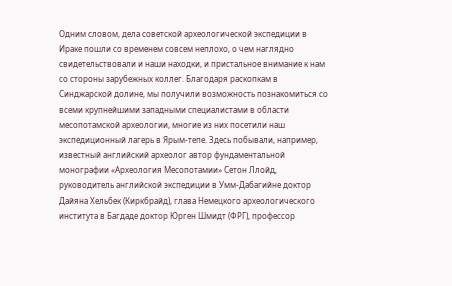Одним словом, дела советской археологической экспедиции в Ираке пошли со временем совсем неплохо, о чем наглядно свидетельствовали и наши находки, и пристальное внимание к нам со стороны зарубежных коллег. Благодаря раскопкам в Синджарской долине, мы получили возможность познакомиться со всеми крупнейшими западными специалистами в области месопотамской археологии, многие из них посетили наш экспедиционный лагерь в Ярым-тепе. Здесь побывали, например, известный английский археолог автор фундаментальной монографии «Археология Месопотамии» Сетон Ллойд, руководитель английской экспедиции в Умм-Дабагийне доктор Дайяна Хельбек (Киркбрайд), глава Немецкого археологического института в Багдаде доктор Юрген Шмидт (ФРГ), профессор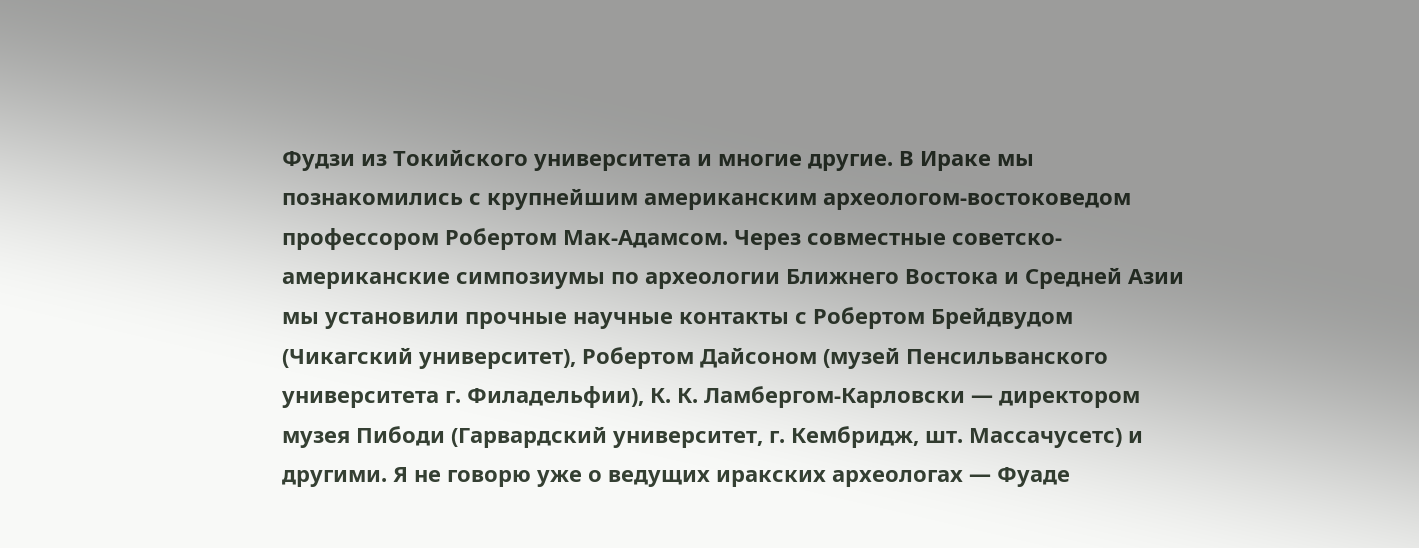Фудзи из Токийского университета и многие другие. В Ираке мы познакомились с крупнейшим американским археологом-востоковедом профессором Робертом Мак-Адамсом. Через совместные советско-американские симпозиумы по археологии Ближнего Востока и Средней Азии мы установили прочные научные контакты с Робертом Брейдвудом (Чикагский университет), Робертом Дайсоном (музей Пенсильванского университета г. Филадельфии), К. К. Ламбергом-Карловски — директором музея Пибоди (Гарвардский университет, г. Кембридж, шт. Массачусетс) и другими. Я не говорю уже о ведущих иракских археологах — Фуаде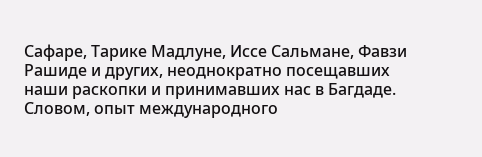Сафаре, Тарике Мадлуне, Иссе Сальмане, Фавзи Рашиде и других, неоднократно посещавших наши раскопки и принимавших нас в Багдаде. Словом, опыт международного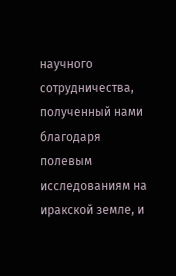научного сотрудничества, полученный нами благодаря полевым исследованиям на иракской земле, и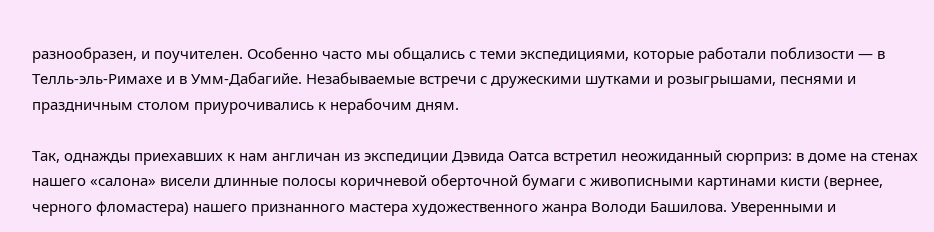разнообразен, и поучителен. Особенно часто мы общались с теми экспедициями, которые работали поблизости — в Телль-эль-Римахе и в Умм-Дабагийе. Незабываемые встречи с дружескими шутками и розыгрышами, песнями и праздничным столом приурочивались к нерабочим дням.

Так, однажды приехавших к нам англичан из экспедиции Дэвида Оатса встретил неожиданный сюрприз: в доме на стенах нашего «салона» висели длинные полосы коричневой оберточной бумаги с живописными картинами кисти (вернее, черного фломастера) нашего признанного мастера художественного жанра Володи Башилова. Уверенными и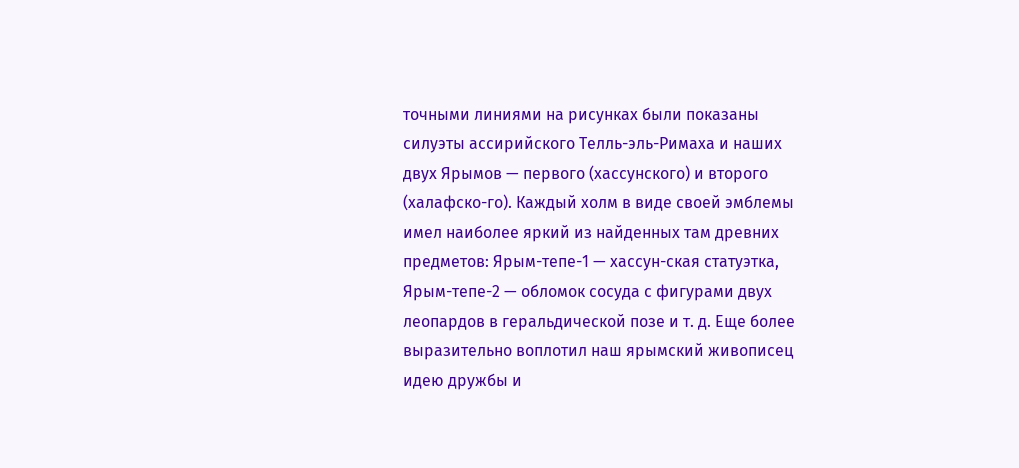точными линиями на рисунках были показаны силуэты ассирийского Телль-эль-Римаха и наших двух Ярымов — первого (хассунского) и второго (халафско-го). Каждый холм в виде своей эмблемы имел наиболее яркий из найденных там древних предметов: Ярым-тепе-1 — хассун-ская статуэтка, Ярым-тепе-2 — обломок сосуда с фигурами двух леопардов в геральдической позе и т. д. Еще более выразительно воплотил наш ярымский живописец идею дружбы и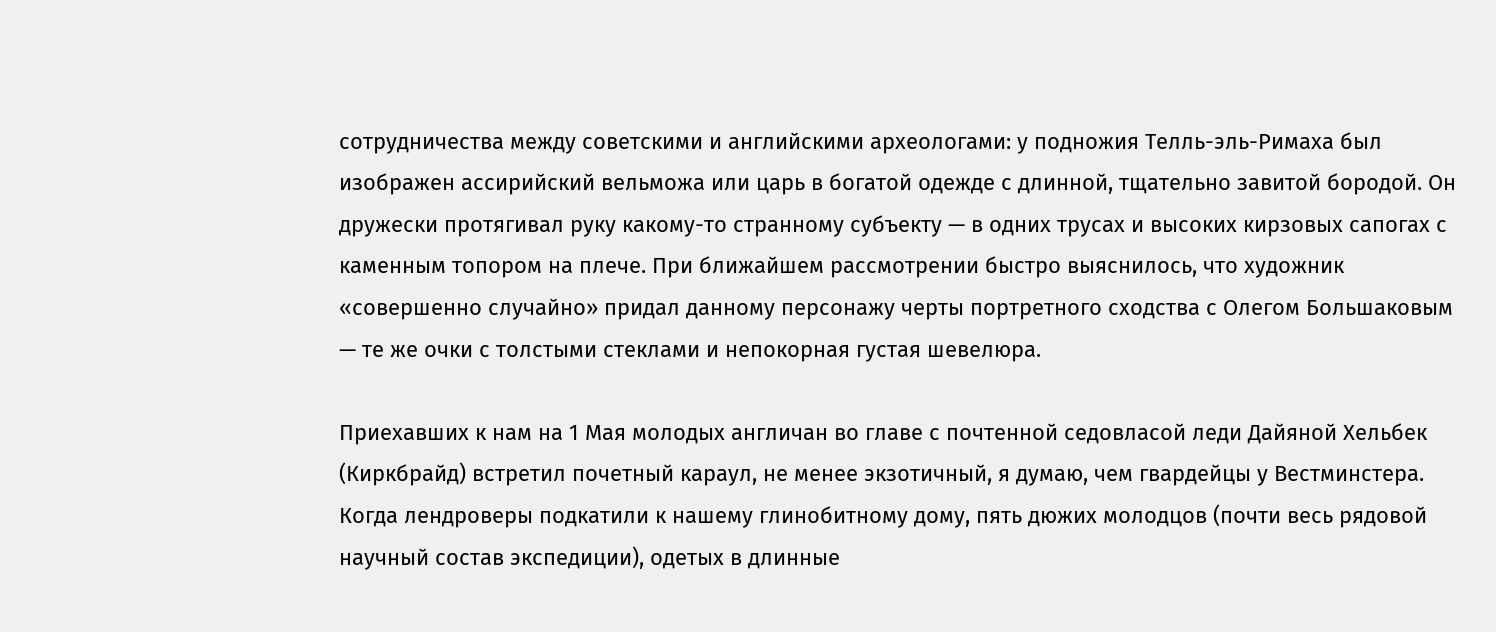сотрудничества между советскими и английскими археологами: у подножия Телль-эль-Римаха был изображен ассирийский вельможа или царь в богатой одежде с длинной, тщательно завитой бородой. Он дружески протягивал руку какому-то странному субъекту — в одних трусах и высоких кирзовых сапогах с каменным топором на плече. При ближайшем рассмотрении быстро выяснилось, что художник «совершенно случайно» придал данному персонажу черты портретного сходства с Олегом Большаковым — те же очки с толстыми стеклами и непокорная густая шевелюра.

Приехавших к нам на 1 Мая молодых англичан во главе с почтенной седовласой леди Дайяной Хельбек (Киркбрайд) встретил почетный караул, не менее экзотичный, я думаю, чем гвардейцы у Вестминстера. Когда лендроверы подкатили к нашему глинобитному дому, пять дюжих молодцов (почти весь рядовой научный состав экспедиции), одетых в длинные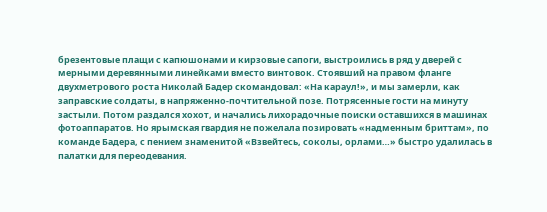брезентовые плащи с капюшонами и кирзовые сапоги, выстроились в ряд у дверей с мерными деревянными линейками вместо винтовок. Стоявший на правом фланге двухметрового роста Николай Бадер скомандовал: «На караул!», и мы замерли, как заправские солдаты, в напряженно-почтительной позе. Потрясенные гости на минуту застыли. Потом раздался хохот, и начались лихорадочные поиски оставшихся в машинах фотоаппаратов. Но ярымская гвардия не пожелала позировать «надменным бриттам», по команде Бадера, с пением знаменитой «Взвейтесь, соколы, орлами…» быстро удалилась в палатки для переодевания.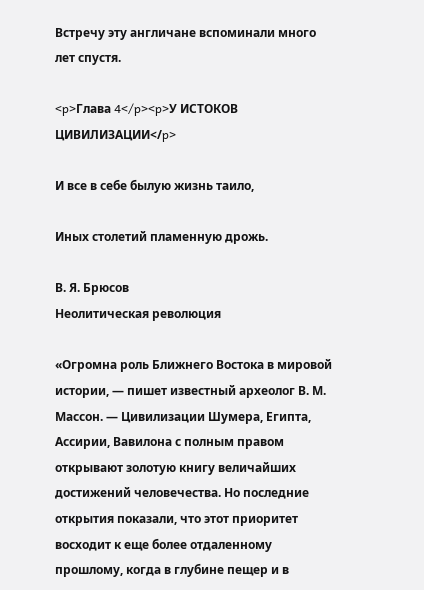Встречу эту англичане вспоминали много лет спустя.

<p>Глава 4</p><p>У ИСТОКОВ ЦИВИЛИЗАЦИИ</p>

И все в себе былую жизнь таило,

Иных столетий пламенную дрожь.

В. Я. Брюсов
Неолитическая революция

«Огромна роль Ближнего Востока в мировой истории, — пишет известный археолог В. М. Массон. — Цивилизации Шумера, Египта, Ассирии, Вавилона с полным правом открывают золотую книгу величайших достижений человечества. Но последние открытия показали, что этот приоритет восходит к еще более отдаленному прошлому, когда в глубине пещер и в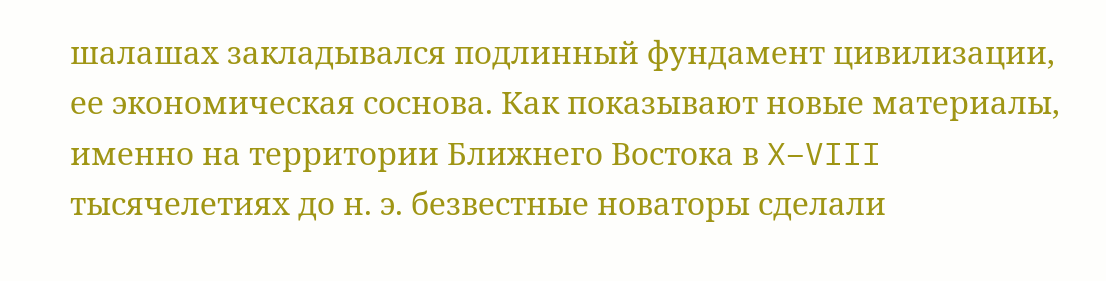шалашах закладывался подлинный фундамент цивилизации, ее экономическая соснова. Как показывают новые материалы, именно на территории Ближнего Востока в X–VIII тысячелетиях до н. э. безвестные новаторы сделали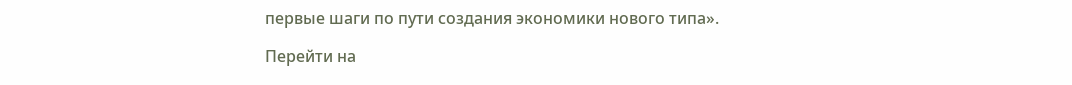первые шаги по пути создания экономики нового типа».

Перейти на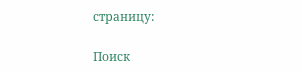страницу:

Поиск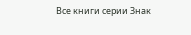Все книги серии Знак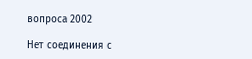вопроса 2002

Нет соединения с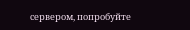сервером, попробуйте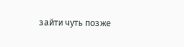зайти чуть позже